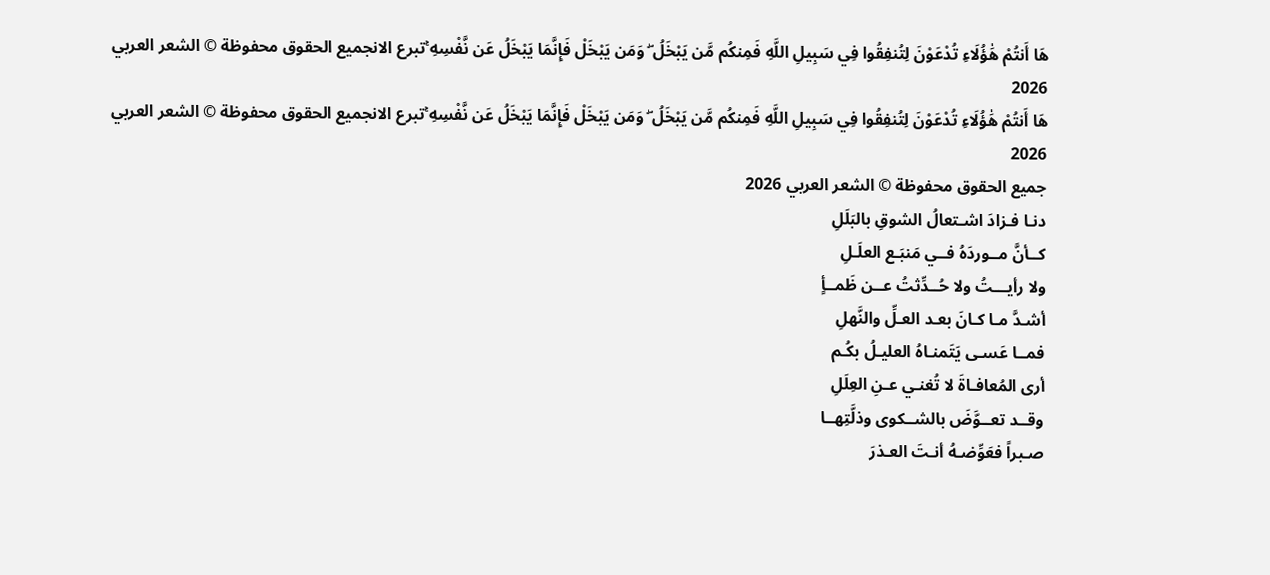هَا أَنتُمْ هَٰؤُلَاءِ تُدْعَوْنَ لِتُنفِقُوا فِي سَبِيلِ اللَّهِ فَمِنكُم مَّن يَبْخَلُ ۖ وَمَن يَبْخَلْ فَإِنَّمَا يَبْخَلُ عَن نَّفْسِهِ ۚتبرع الانجميع الحقوق محفوظة © الشعر العربي 2026
هَا أَنتُمْ هَٰؤُلَاءِ تُدْعَوْنَ لِتُنفِقُوا فِي سَبِيلِ اللَّهِ فَمِنكُم مَّن يَبْخَلُ ۖ وَمَن يَبْخَلْ فَإِنَّمَا يَبْخَلُ عَن نَّفْسِهِ ۚتبرع الانجميع الحقوق محفوظة © الشعر العربي 2026
جميع الحقوق محفوظة © الشعر العربي 2026
دنـا فـزادَ اشـتعالُ الشوقِ بالبَلَلِ
كــأنَّ مــوردَهُ فــي مَنبَـع العلَـلِ
ولا رأيـــتُ ولا حُــدِّثتُ عــن ظَمــأٍ
أشـدَّ مـا كـانَ بعـد العـلِّ والنَّهلِ
فمــا عَسـى يَتَمنـاهُ العليـلُ بكُـم
أرى المُعافـاةَ لا تُغنـي عـنِ العِلَلِ
وقــد تعــوَّضَ بالشــكوى وذلَّتِهــا
صـبراً فعَوِّضـهُ أنـتَ العـذرَ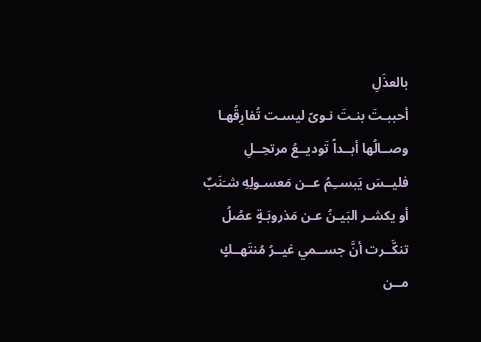بالعذَلِ
أحببـتَ بنـتَ نـوىً ليسـت تُفارِقُهـا
وصــالُها أبــداً تَوديــعُ مرتحِــلِ
فليــسَ يَبســِمُ عــن مَعسـولِهِ شـَنَبٌ
أو يكشـر البَيـنُ عـن مَذروبَـةٍ عصُلُ
تنكَّــرت أنَّ جســمي غيــرُ مُنتَهــكٍ
مــن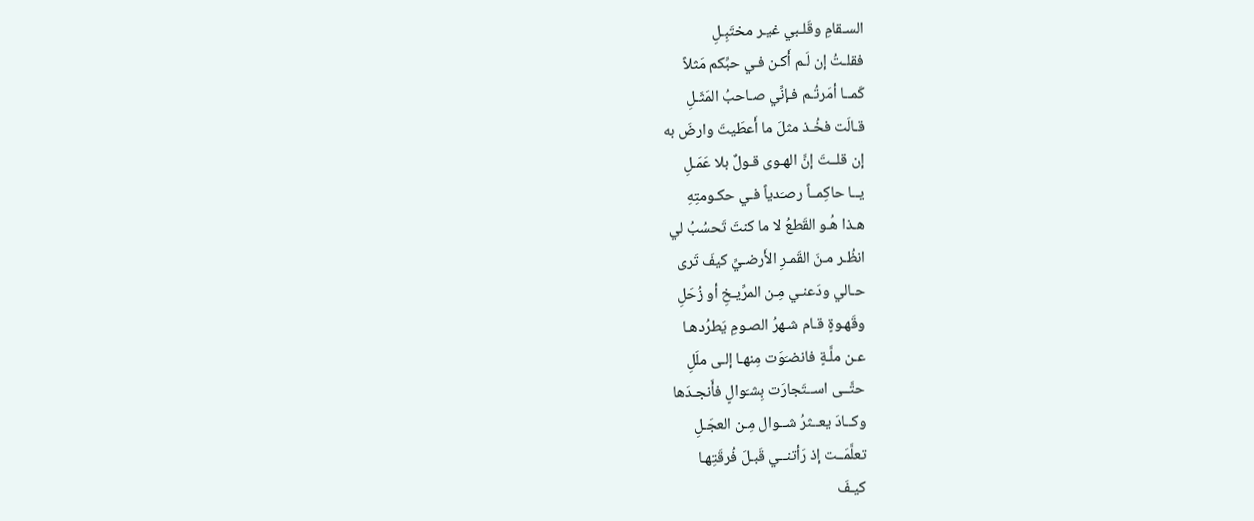السـقامِ وقَلـبي غيـر مختَبِـلِ
فقلـتُ إن لَـم أَكـن فـي حبِّكم مَثلاً
كَمــا أمَرتُـم فـإنِّي صـاحبُ المَثَـلِ
قـالَت فخُـذ مثلَ ما أَعطَيتَ وارضَ به
إن قلــتَ إنَّ الهـوى قـولٌ بلا عَمَـلِ
يــا حاكِمــاً رصـَدياً فـي حكـومتِهِ
هـذا هُـو القَطعُ لا ما كنتَ تَحسُبُ لي
انظُـر مـنَ القَمـرِ الأَرضـيِّ كيفَ تَرى
حـالي ودَعنـي مِـن المرِّيـخِ أو زُحَلِ
وقَهـوةٍ قـام شـهرُ الصـومِ يَطرُدهـا
عـن ملَّـةٍ فانضـَوَت مِنهـا إلـى ملَلِ
حتَّــى اســتَجارَت بِشـَوالٍ فأَنجـدَها
وكــادَ يعــثرُ شــوال مِـن العجَـلِ
تعلَّمَــت إذ رَأتنــي قَبـلَ فُرقَتِهـا
كيـفَ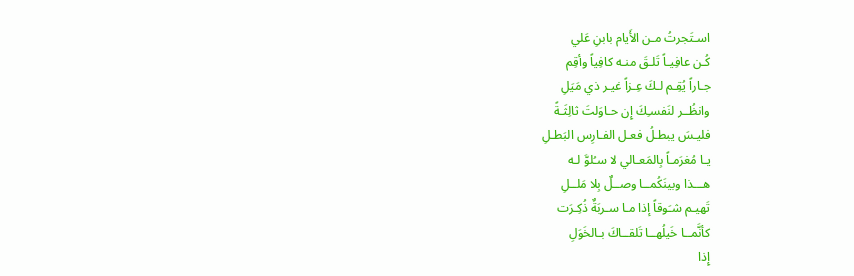اسـتَجرتُ مـن الأَيام بابنِ عَلي
كُـن عافِيـاً تَلـقَ منـه كافِياً وأقِم
جـاراً يُقِـم لـكَ عِـزاً غيـر ذي مَيَلِ
وانظُــر لنَفسـِكَ إِن حـاوَلتَ ثالِثَـةً
فليـسَ يبطـلُ فعـل الفـارِس البَطـلِ
يـا مُغرَمـاً بِالمَعـالي لا سـُلوَّ لـه
هـــذا وبينَكُمــا وصــلٌ بِلا مَلــلِ
تَهيـم شـَوقاً إذا مـا سـربَةٌ ذُكِـرَت
كأنَّمــا خَيلُهــا تَلقــاكَ بـالخَوَلِ
إِذا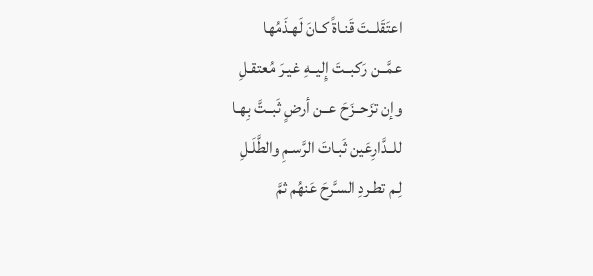اعتَقَلــتَ قَنـاةً كـانَ لَهـذَمُها
عمَّــن رَكبــتَ إِليــهِ غيـرَ مُعتقـلِ
وإن تزَحــزَحَ عــن أرضٍ ثَبــتَّ بِهـا
للــدَّارِعَين ثَبـاتَ الرَّسـمِ والطَّلَـلِ
لِـم تطـردِ السـَّرحَ عَنهُم ثمَّ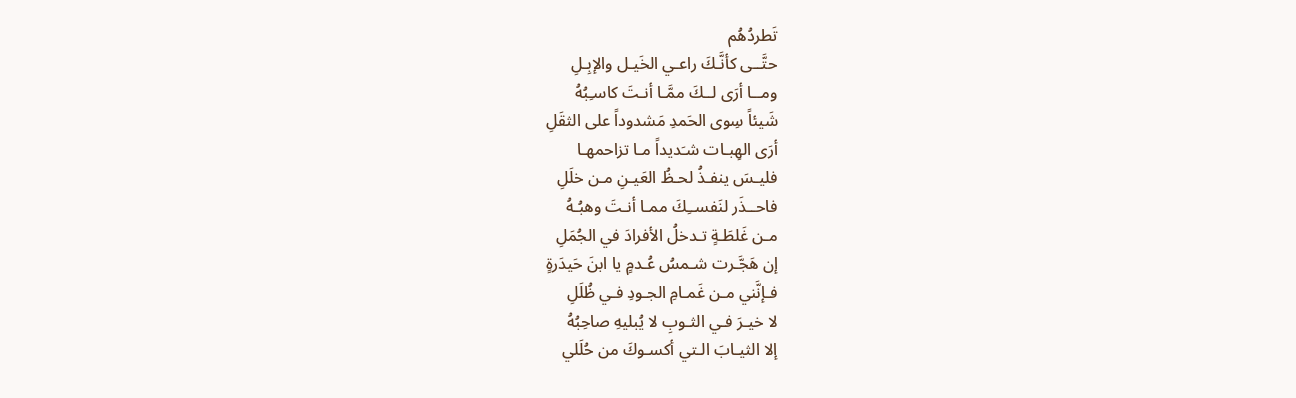تَطردُهُم
حتَّــى كأنَّـكَ راعـي الخَيـل والإبِـلِ
ومــا أرَى لــكَ ممَّـا أنـتَ كاسـِبُهُ
شَيئاً سِوى الحَمدِ مَشدوداً على الثقَلِ
أرَى الهِبـات شـَديداً مـا تزاحمهـا
فليـسَ ينفـذُ لحـظُ العَيـنِ مـن خلَلِ
فاحــذَر لنَفســِكَ ممـا أنـتَ وهبُـهُ
مـن غَلطَـةٍ تـدخلُ الأفرادَ في الجُمَلِ
إن هَجَّـرت شـمسُ عُـدمٍ يا ابنَ حَيدَرةٍ
فـإنَّني مـن غَمـامِ الجـودِ فـي ظُلَلِ
لا خيـرَ فـي الثـوبِ لا يُبليهِ صاحِبُهُ
إلا الثيـابَ الـتي أكسـوكَ من حُلَلي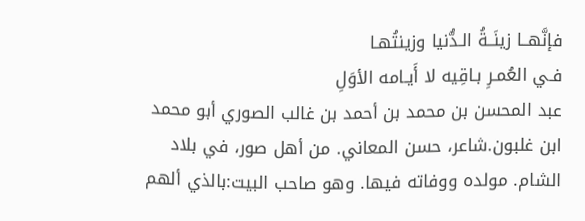فإنَّهــا زينَــةُ الـدُّنيا وزينتُهـا
فـي العُمـرِ بـاقِيه لا أَيـامه الأوَلِ
عبد المحسن بن محمد بن أحمد بن غالب الصوري أبو محمد ابن غلبون.شاعر، حسن المعاني. من أهل صور، في بلاد الشام. مولده ووفاته فيها. وهو صاحب البيت:بالذي ألهم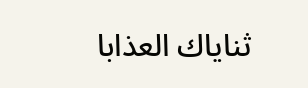ثناياك العذابا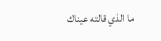ما الذي قالته عيناك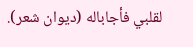لقلبي فأجاباله (ديوان شعر).